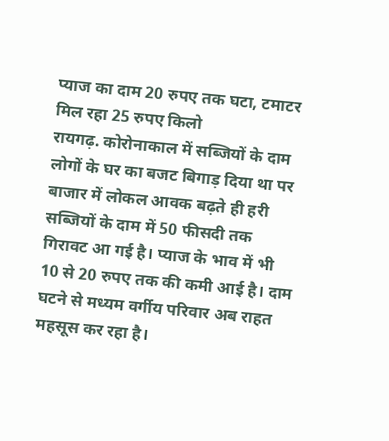प्याज का दाम 20 रुपए तक घटा, टमाटर मिल रहा 25 रुपए किलो
रायगढ़. कोरोनाकाल में सब्जियों के दाम लोगों के घर का बजट बिगाड़ दिया था पर बाजार में लोकल आवक बढ़ते ही हरी सब्जियों के दाम में 50 फीसदी तक गिरावट आ गई है। प्याज के भाव में भी 10 से 20 रुपए तक की कमी आई है। दाम घटने से मध्यम वर्गीय परिवार अब राहत महसूस कर रहा है।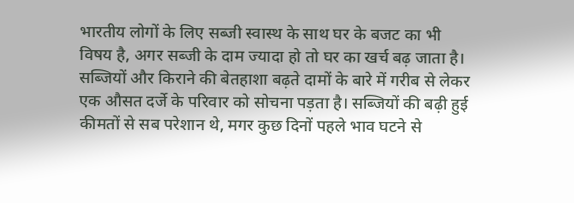भारतीय लोगों के लिए सब्जी स्वास्थ के साथ घर के बजट का भी विषय है, अगर सब्जी के दाम ज्यादा हो तो घर का खर्च बढ़ जाता है। सब्जियों और किराने की बेतहाशा बढ़ते दामों के बारे में गरीब से लेकर एक औसत दर्जे के परिवार को सोचना पड़ता है। सब्जियों की बढ़ी हुई कीमतों से सब परेशान थे, मगर कुछ दिनों पहले भाव घटने से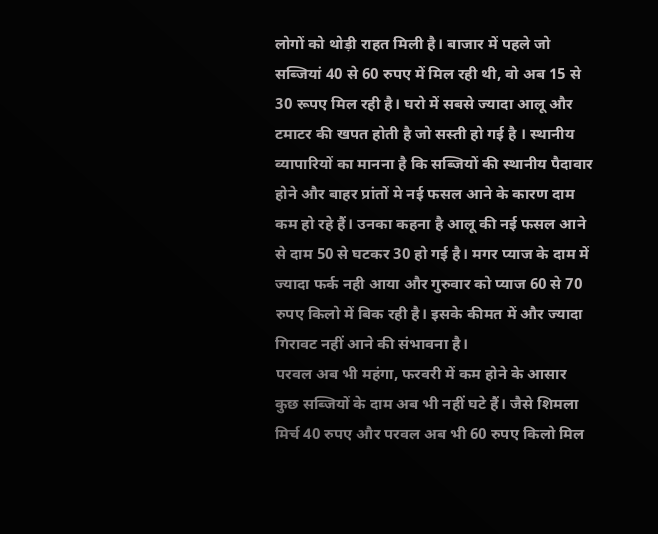लोगों को थोड़ी राहत मिली है। बाजार में पहले जो सब्जियां 40 से 60 रुपए में मिल रही थी, वो अब 15 से 30 रूपए मिल रही है। घरो में सबसे ज्यादा आलू और टमाटर की खपत होती है जो सस्ती हो गई है । स्थानीय व्यापारियों का मानना है कि सब्जियों की स्थानीय पैदावार होने और बाहर प्रांतों मे नई फसल आने के कारण दाम कम हो रहे हैं। उनका कहना है आलू की नई फसल आने से दाम 50 से घटकर 30 हो गई है। मगर प्याज के दाम में ज्यादा फर्क नही आया और गुरुवार को प्याज 60 से 70 रुपए किलो में बिक रही है। इसके कीमत में और ज्यादा गिरावट नहीं आने की संभावना है।
परवल अब भी महंगा, फरवरी में कम होने के आसार
कुछ सब्जियों के दाम अब भी नहीं घटे हैं। जैसे शिमला मिर्च 40 रुपए और परवल अब भी 60 रुपए किलो मिल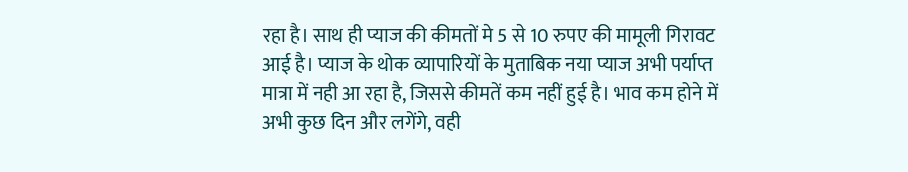रहा है। साथ ही प्याज की कीमतों मे 5 से 10 रुपए की मामूली गिरावट आई है। प्याज के थोक व्यापारियों के मुताबिक नया प्याज अभी पर्याप्त मात्रा में नही आ रहा है, जिससे कीमतें कम नहीं हुई है। भाव कम होने में अभी कुछ दिन और लगेंगे, वही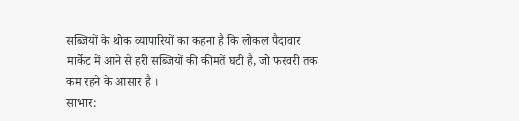सब्जियों के थोक व्यापारियों का कहना है कि लोकल पैदावार मार्केट में आने से हरी सब्जियों की कीमतें घटी है, जो फरवरी तक कम रहने के आसार है ।
साभार: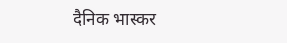दैनिक भास्कर